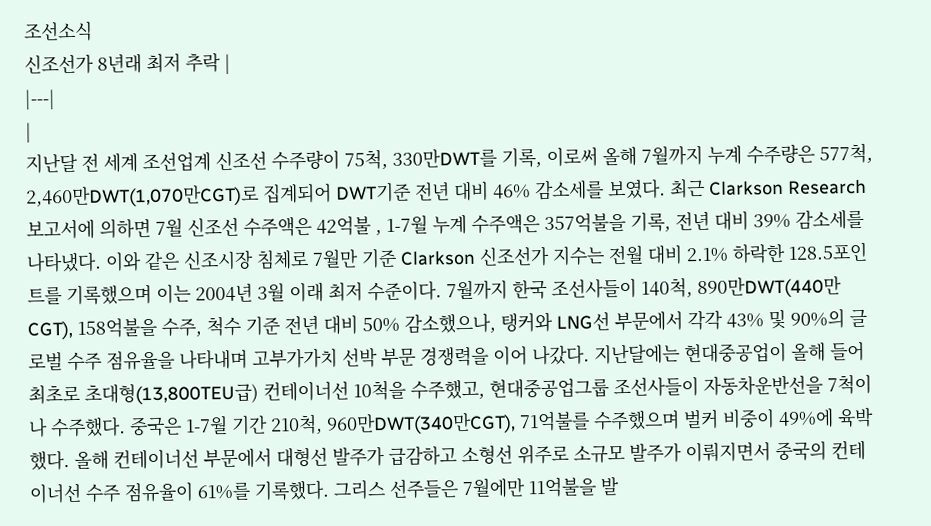조선소식
신조선가 8년래 최저 추락 |
|---|
|
지난달 전 세계 조선업계 신조선 수주량이 75척, 330만DWT를 기록, 이로써 올해 7월까지 누계 수주량은 577척, 2,460만DWT(1,070만CGT)로 집계되어 DWT기준 전년 대비 46% 감소세를 보였다. 최근 Clarkson Research 보고서에 의하면 7월 신조선 수주액은 42억불 , 1-7월 누계 수주액은 357억불을 기록, 전년 대비 39% 감소세를 나타냈다. 이와 같은 신조시장 침체로 7월만 기준 Clarkson 신조선가 지수는 전월 대비 2.1% 하락한 128.5포인트를 기록했으며 이는 2004년 3월 이래 최저 수준이다. 7월까지 한국 조선사들이 140척, 890만DWT(440만CGT), 158억불을 수주, 척수 기준 전년 대비 50% 감소했으나, 탱커와 LNG선 부문에서 각각 43% 및 90%의 글로벌 수주 점유율을 나타내며 고부가가치 선박 부문 경쟁력을 이어 나갔다. 지난달에는 현대중공업이 올해 들어 최초로 초대형(13,800TEU급) 컨테이너선 10척을 수주했고, 현대중공업그룹 조선사들이 자동차운반선을 7척이나 수주했다. 중국은 1-7월 기간 210척, 960만DWT(340만CGT), 71억불를 수주했으며 벌커 비중이 49%에 육박했다. 올해 컨테이너선 부문에서 대형선 발주가 급감하고 소형선 위주로 소규모 발주가 이뤄지면서 중국의 컨테이너선 수주 점유율이 61%를 기록했다. 그리스 선주들은 7월에만 11억불을 발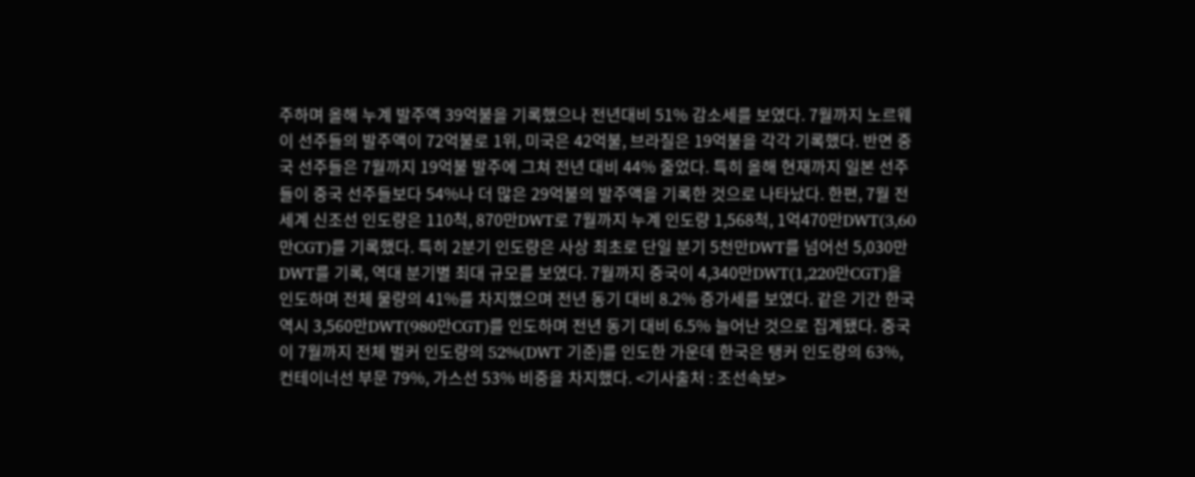주하며 올해 누계 발주액 39억불을 기록했으나 전년대비 51% 감소세를 보였다. 7월까지 노르웨이 선주들의 발주액이 72억불로 1위, 미국은 42억불, 브라질은 19억불을 각각 기록했다. 반면 중국 선주들은 7월까지 19억불 발주에 그쳐 전년 대비 44% 줄었다. 특히 올해 현재까지 일본 선주들이 중국 선주들보다 54%나 더 많은 29억불의 발주액을 기록한 것으로 나타났다. 한편, 7월 전 세계 신조선 인도량은 110척, 870만DWT로 7월까지 누계 인도량 1,568척, 1억470만DWT(3,60만CGT)를 기록했다. 특히 2분기 인도량은 사상 최초로 단일 분기 5천만DWT를 넘어선 5,030만DWT를 기록, 역대 분기별 최대 규모를 보였다. 7월까지 중국이 4,340만DWT(1,220만CGT)을 인도하며 전체 물량의 41%를 차지했으며 전년 동기 대비 8.2% 증가세를 보였다. 같은 기간 한국 역시 3,560만DWT(980만CGT)를 인도하며 전년 동기 대비 6.5% 늘어난 것으로 집계됐다. 중국이 7월까지 전체 벌커 인도량의 52%(DWT 기준)를 인도한 가운데 한국은 탱커 인도량의 63%, 컨테이너선 부문 79%, 가스선 53% 비중을 차지했다. <기사출처 : 조선속보>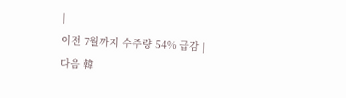|
이전 7월까지 수주량 54% 급감 |
다음 韓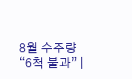8월 수주량 “6척 불과” |